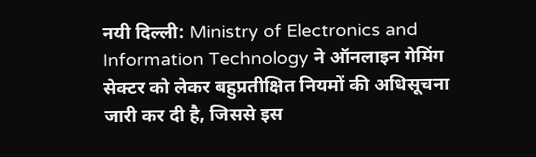नयी दिल्ली: Ministry of Electronics and Information Technology ने ऑनलाइन गेमिंग सेक्टर को लेकर बहुप्रतीक्षित नियमों की अधिसूचना जारी कर दी है, जिससे इस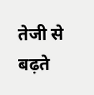तेजी से बढ़ते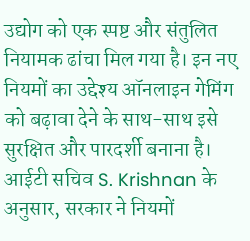उद्योग को एक स्पष्ट और संतुलित नियामक ढांचा मिल गया है। इन नए नियमों का उद्देश्य ऑनलाइन गेमिंग को बढ़ावा देने के साथ-साथ इसे सुरक्षित और पारदर्शी बनाना है।
आईटी सचिव S. Krishnan के अनुसार, सरकार ने नियमों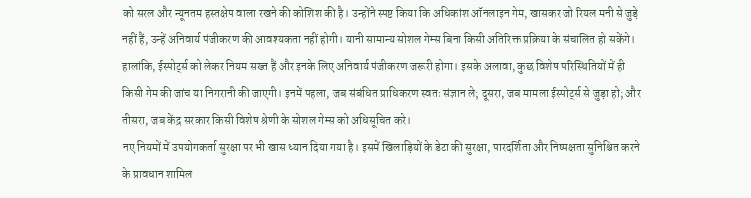को सरल और न्यूनतम हस्तक्षेप वाला रखने की कोशिश की है। उन्होंने स्पष्ट किया कि अधिकांश ऑनलाइन गेम, खासकर जो रियल मनी से जुड़े नहीं हैं, उन्हें अनिवार्य पंजीकरण की आवश्यकता नहीं होगी। यानी सामान्य सोशल गेम्स बिना किसी अतिरिक्त प्रक्रिया के संचालित हो सकेंगे।
हालांकि, ईस्पोर्ट्स को लेकर नियम सख्त हैं और इनके लिए अनिवार्य पंजीकरण जरूरी होगा। इसके अलावा, कुछ विशेष परिस्थितियों में ही किसी गेम की जांच या निगरानी की जाएगी। इनमें पहला, जब संबंधित प्राधिकरण स्वतः संज्ञान ले; दूसरा, जब मामला ईस्पोर्ट्स से जुड़ा हो; और तीसरा, जब केंद्र सरकार किसी विशेष श्रेणी के सोशल गेम्स को अधिसूचित करे।
नए नियमों में उपयोगकर्ता सुरक्षा पर भी खास ध्यान दिया गया है। इसमें खिलाड़ियों के डेटा की सुरक्षा, पारदर्शिता और निष्पक्षता सुनिश्चित करने के प्रावधान शामिल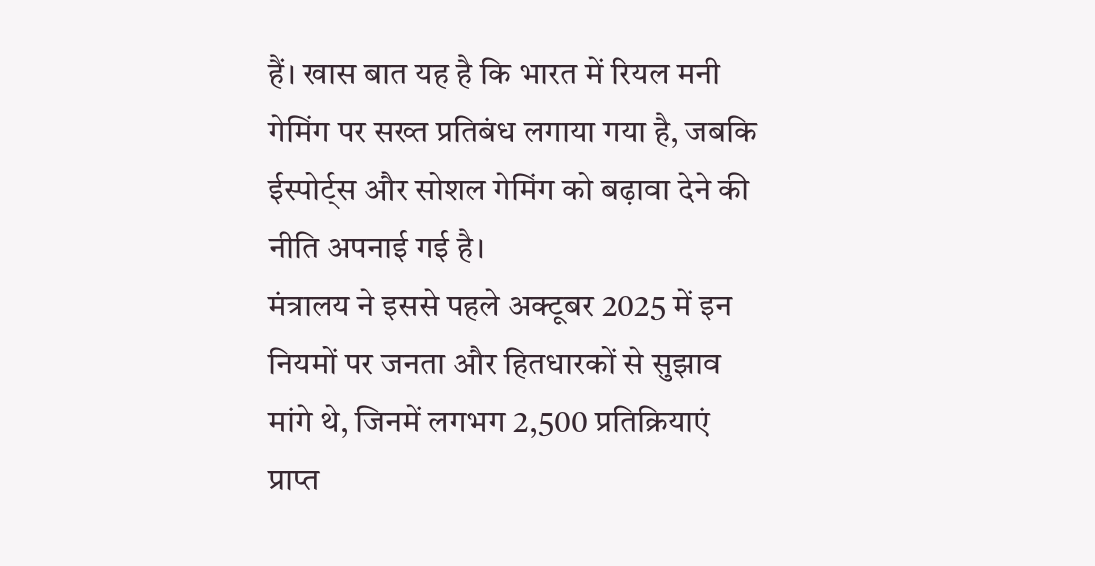हैं। खास बात यह है कि भारत में रियल मनी गेमिंग पर सख्त प्रतिबंध लगाया गया है, जबकि ईस्पोर्ट्स और सोशल गेमिंग को बढ़ावा देने की नीति अपनाई गई है।
मंत्रालय ने इससे पहले अक्टूबर 2025 में इन नियमों पर जनता और हितधारकों से सुझाव मांगे थे, जिनमें लगभग 2,500 प्रतिक्रियाएं प्राप्त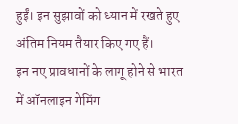हुईं। इन सुझावों को ध्यान में रखते हुए अंतिम नियम तैयार किए गए हैं।
इन नए प्रावधानों के लागू होने से भारत में ऑनलाइन गेमिंग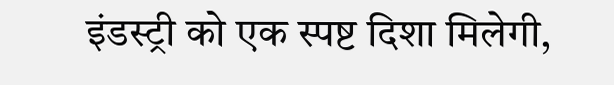इंडस्ट्री को एक स्पष्ट दिशा मिलेगी,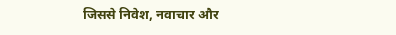जिससे निवेश, नवाचार और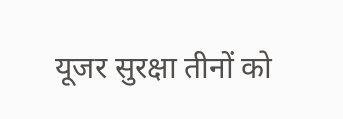यूजर सुरक्षा तीनों को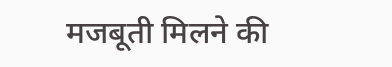मजबूती मिलने की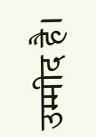उम्मीद है।